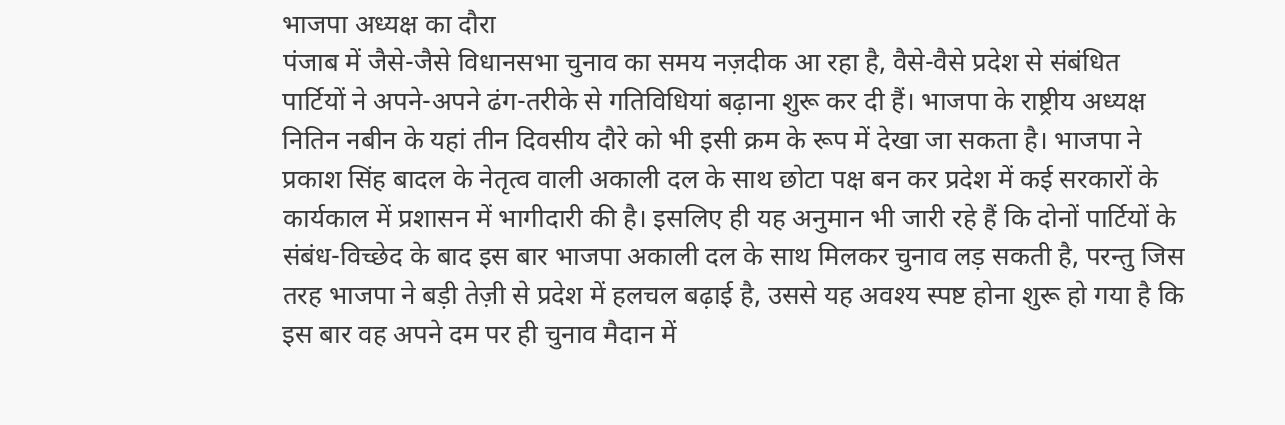भाजपा अध्यक्ष का दौरा
पंजाब में जैसे-जैसे विधानसभा चुनाव का समय नज़दीक आ रहा है, वैसे-वैसे प्रदेश से संबंधित पार्टियों ने अपने-अपने ढंग-तरीके से गतिविधियां बढ़ाना शुरू कर दी हैं। भाजपा के राष्ट्रीय अध्यक्ष नितिन नबीन के यहां तीन दिवसीय दौरे को भी इसी क्रम के रूप में देखा जा सकता है। भाजपा ने प्रकाश सिंह बादल के नेतृत्व वाली अकाली दल के साथ छोटा पक्ष बन कर प्रदेश में कई सरकारों के कार्यकाल में प्रशासन में भागीदारी की है। इसलिए ही यह अनुमान भी जारी रहे हैं कि दोनों पार्टियों के संबंध-विच्छेद के बाद इस बार भाजपा अकाली दल के साथ मिलकर चुनाव लड़ सकती है, परन्तु जिस तरह भाजपा ने बड़ी तेज़ी से प्रदेश में हलचल बढ़ाई है, उससे यह अवश्य स्पष्ट होना शुरू हो गया है कि इस बार वह अपने दम पर ही चुनाव मैदान में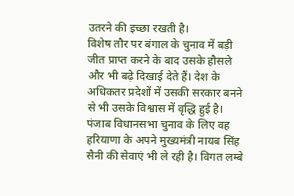उतरने की इच्छा रखती है।
विशेष तौर पर बंगाल के चुनाव में बड़ी जीत प्राप्त करने के बाद उसके हौसले और भी बढ़े दिखाई देते हैं। देश के अधिकतर प्रदेशों में उसकी सरकार बनने से भी उसके विश्वास में वृद्धि हुई है। पंजाब विधानसभा चुनाव के लिए वह हरियाणा के अपने मुख्यमंत्री नायब सिंह सैनी की सेवाएं भी ले रही है। विगत लम्बे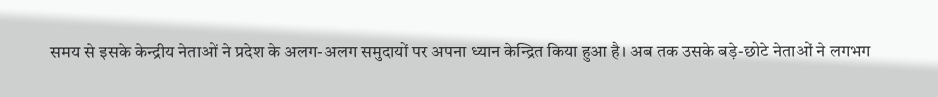समय से इसके केन्द्रीय नेताओं ने प्रदेश के अलग-अलग समुदायों पर अपना ध्यान केन्द्रित किया हुआ है। अब तक उसके बड़े-छोटे नेताओं ने लगभग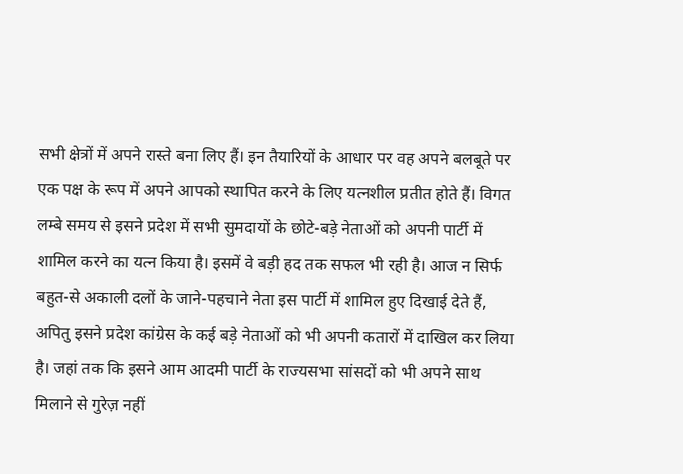सभी क्षेत्रों में अपने रास्ते बना लिए हैं। इन तैयारियों के आधार पर वह अपने बलबूते पर एक पक्ष के रूप में अपने आपको स्थापित करने के लिए यत्नशील प्रतीत होते हैं। विगत लम्बे समय से इसने प्रदेश में सभी सुमदायों के छोटे-बड़े नेताओं को अपनी पार्टी में शामिल करने का यत्न किया है। इसमें वे बड़ी हद तक सफल भी रही है। आज न सिर्फ बहुत-से अकाली दलों के जाने-पहचाने नेता इस पार्टी में शामिल हुए दिखाई देते हैं, अपितु इसने प्रदेश कांग्रेस के कई बड़े नेताओं को भी अपनी कतारों में दाखिल कर लिया है। जहां तक कि इसने आम आदमी पार्टी के राज्यसभा सांसदों को भी अपने साथ मिलाने से गुरेज़ नहीं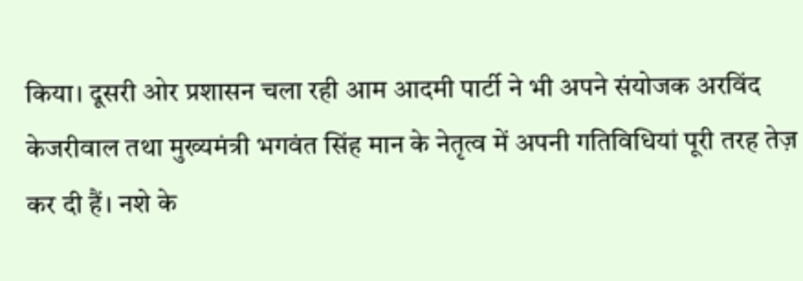किया। दूसरी ओर प्रशासन चला रही आम आदमी पार्टी ने भी अपने संयोजक अरविंद केजरीवाल तथा मुख्यमंत्री भगवंत सिंह मान के नेतृत्व में अपनी गतिविधियां पूरी तरह तेज़ कर दी हैं। नशे के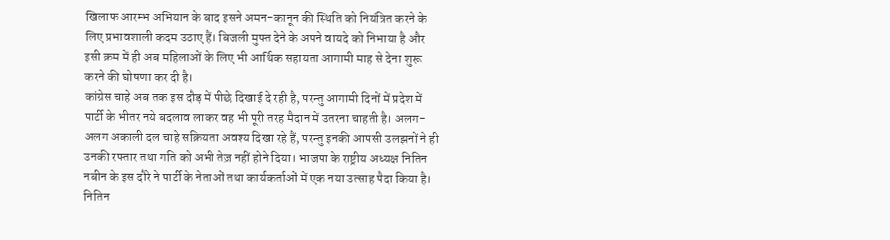खिलाफ आरम्भ अभियान के बाद इसने अमन-कानून की स्थिति को नियंत्रित करने के लिए प्रभावशाली कदम उठाए हैं। बिजली मुफ्त देने के अपने वायदे को निभाया है और इसी क्रम में ही अब महिलाओं के लिए भी आर्थिक सहायता आगामी माह से देना शुरू करने की घोषणा कर दी है।
कांग्रेस चाहे अब तक इस दौड़ में पीछे दिखाई दे रही है, परन्तु आगामी दिनों में प्रदेश में पार्टी के भीतर नये बदलाव लाकर वह भी पूरी तरह मैदान में उतरना चाहती है। अलग-अलग अकाली दल चाहे सक्रियता अवश्य दिखा रहे हैं, परन्तु इनकी आपसी उलझनों ने ही उनकी रफ्तार तथा गति को अभी तेज़ नहीं होने दिया। भाजपा के राष्ट्रीय अध्यक्ष नितिन नबीन के इस दौरे ने पार्टी के नेताओं तथा कार्यकर्ताओं में एक नया उत्साह पैदा किया है। नितिन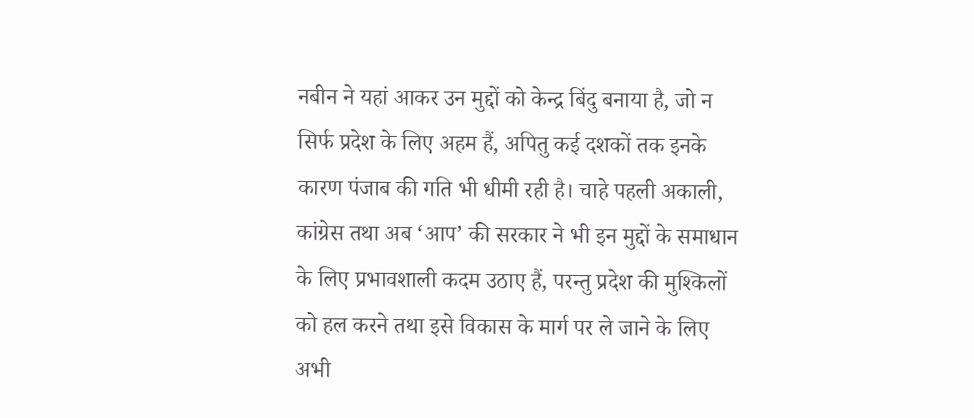नबीन ने यहां आकर उन मुद्दों को केन्द्र बिंदु बनाया है, जो न सिर्फ प्रदेश के लिए अहम हैं, अपितु कई दशकों तक इनके कारण पंजाब की गति भी धीमी रही है। चाहे पहली अकाली, कांग्रेस तथा अब ‘आप’ की सरकार ने भी इन मुद्दों के समाधान के लिए प्रभावशाली कदम उठाए हैं, परन्तु प्रदेश की मुश्किलों को हल करने तथा इसे विकास के मार्ग पर ले जाने के लिए अभी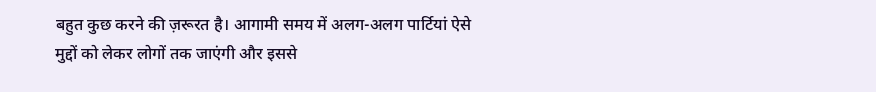बहुत कुछ करने की ज़रूरत है। आगामी समय में अलग-अलग पार्टियां ऐसे मुद्दों को लेकर लोगों तक जाएंगी और इससे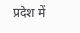प्रदेश में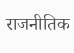राजनीतिक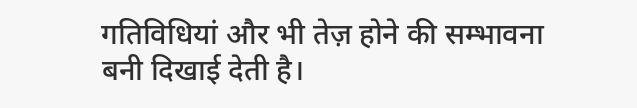गतिविधियां और भी तेज़ होने की सम्भावना बनी दिखाई देती है।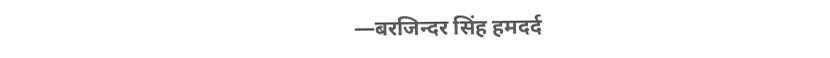—बरजिन्दर सिंह हमदर्द